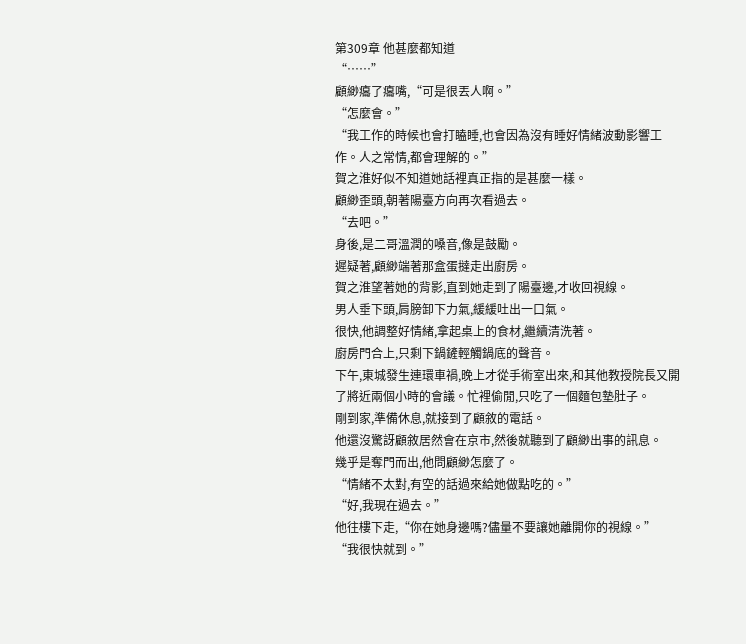第309章 他甚麼都知道
“……”
顧緲癟了癟嘴,“可是很丟人啊。”
“怎麼會。”
“我工作的時候也會打瞌睡,也會因為沒有睡好情緒波動影響工作。人之常情,都會理解的。”
賀之淮好似不知道她話裡真正指的是甚麼一樣。
顧緲歪頭,朝著陽臺方向再次看過去。
“去吧。”
身後,是二哥溫潤的嗓音,像是鼓勵。
遲疑著,顧緲端著那盒蛋撻走出廚房。
賀之淮望著她的背影,直到她走到了陽臺邊,才收回視線。
男人垂下頭,肩膀卸下力氣,緩緩吐出一口氣。
很快,他調整好情緒,拿起桌上的食材,繼續清洗著。
廚房門合上,只剩下鍋鏟輕觸鍋底的聲音。
下午,東城發生連環車禍,晚上才從手術室出來,和其他教授院長又開了將近兩個小時的會議。忙裡偷閒,只吃了一個麵包墊肚子。
剛到家,準備休息,就接到了顧敘的電話。
他還沒驚訝顧敘居然會在京市,然後就聽到了顧緲出事的訊息。
幾乎是奪門而出,他問顧緲怎麼了。
“情緒不太對,有空的話過來給她做點吃的。”
“好,我現在過去。”
他往樓下走,“你在她身邊嗎?儘量不要讓她離開你的視線。”
“我很快就到。”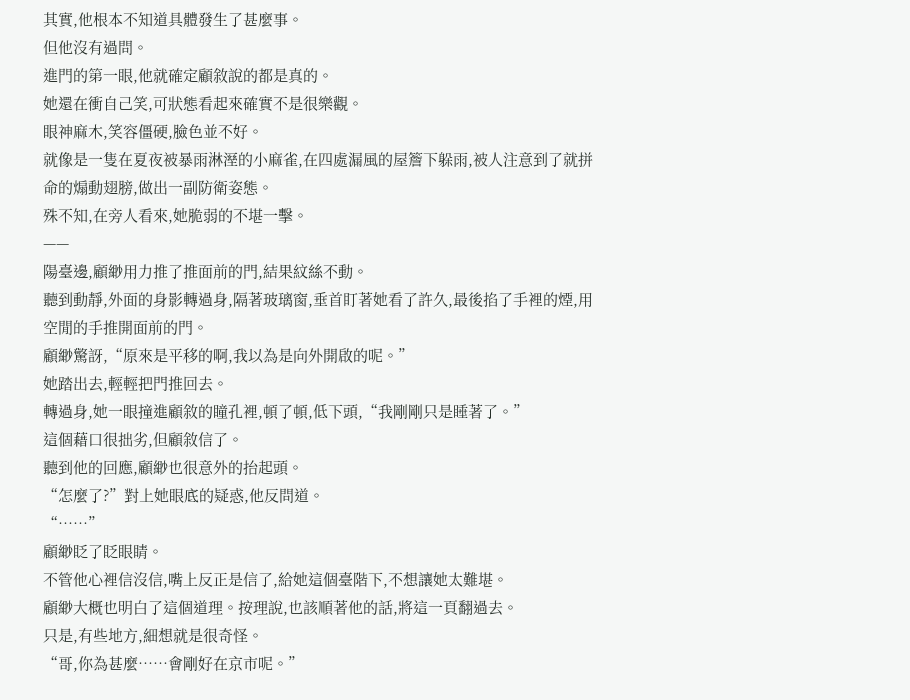其實,他根本不知道具體發生了甚麼事。
但他沒有過問。
進門的第一眼,他就確定顧敘說的都是真的。
她還在衝自己笑,可狀態看起來確實不是很樂觀。
眼神麻木,笑容僵硬,臉色並不好。
就像是一隻在夏夜被暴雨淋溼的小麻雀,在四處漏風的屋簷下躲雨,被人注意到了就拼命的煽動翅膀,做出一副防衛姿態。
殊不知,在旁人看來,她脆弱的不堪一擊。
——
陽臺邊,顧緲用力推了推面前的門,結果紋絲不動。
聽到動靜,外面的身影轉過身,隔著玻璃窗,垂首盯著她看了許久,最後掐了手裡的煙,用空閒的手推開面前的門。
顧緲驚訝,“原來是平移的啊,我以為是向外開啟的呢。”
她踏出去,輕輕把門推回去。
轉過身,她一眼撞進顧敘的瞳孔裡,頓了頓,低下頭,“我剛剛只是睡著了。”
這個藉口很拙劣,但顧敘信了。
聽到他的回應,顧緲也很意外的抬起頭。
“怎麼了?”對上她眼底的疑惑,他反問道。
“……”
顧緲眨了眨眼睛。
不管他心裡信沒信,嘴上反正是信了,給她這個臺階下,不想讓她太難堪。
顧緲大概也明白了這個道理。按理說,也該順著他的話,將這一頁翻過去。
只是,有些地方,細想就是很奇怪。
“哥,你為甚麼……會剛好在京市呢。”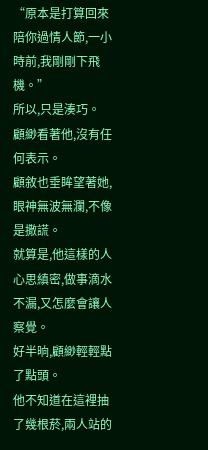“原本是打算回來陪你過情人節,一小時前,我剛剛下飛機。”
所以,只是湊巧。
顧緲看著他,沒有任何表示。
顧敘也垂眸望著她,眼神無波無瀾,不像是撒謊。
就算是,他這樣的人心思縝密,做事滴水不漏,又怎麼會讓人察覺。
好半晌,顧緲輕輕點了點頭。
他不知道在這裡抽了幾根菸,兩人站的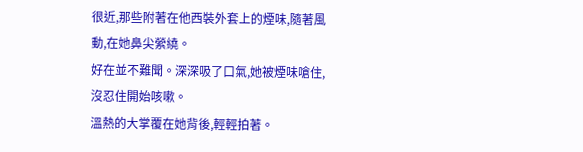很近,那些附著在他西裝外套上的煙味,隨著風動,在她鼻尖縈繞。
好在並不難聞。深深吸了口氣,她被煙味嗆住,沒忍住開始咳嗽。
溫熱的大掌覆在她背後,輕輕拍著。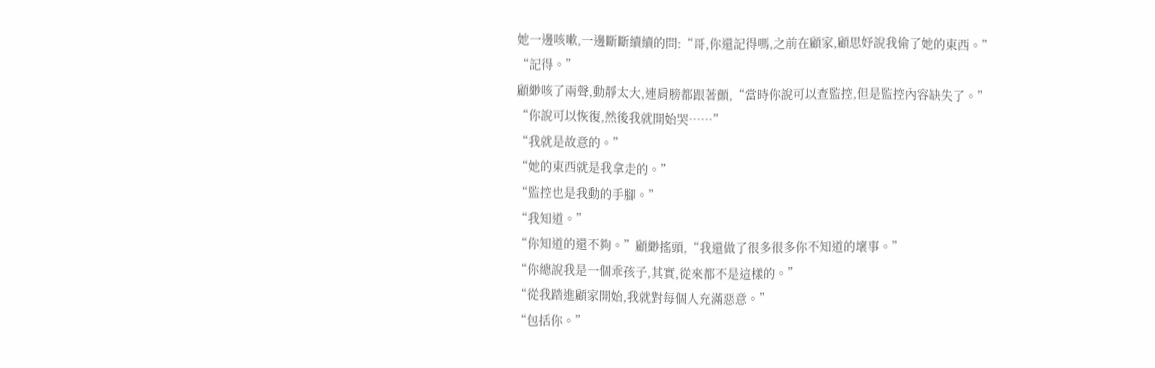她一邊咳嗽,一邊斷斷續續的問:“哥,你還記得嗎,之前在顧家,顧思妤說我偷了她的東西。”
“記得。”
顧緲咳了兩聲,動靜太大,連肩膀都跟著顫,“當時你說可以查監控,但是監控內容缺失了。”
“你說可以恢復,然後我就開始哭……”
“我就是故意的。”
“她的東西就是我拿走的。”
“監控也是我動的手腳。”
“我知道。”
“你知道的還不夠。”顧緲搖頭,“我還做了很多很多你不知道的壞事。”
“你總說我是一個乖孩子,其實,從來都不是這樣的。”
“從我踏進顧家開始,我就對每個人充滿惡意。”
“包括你。”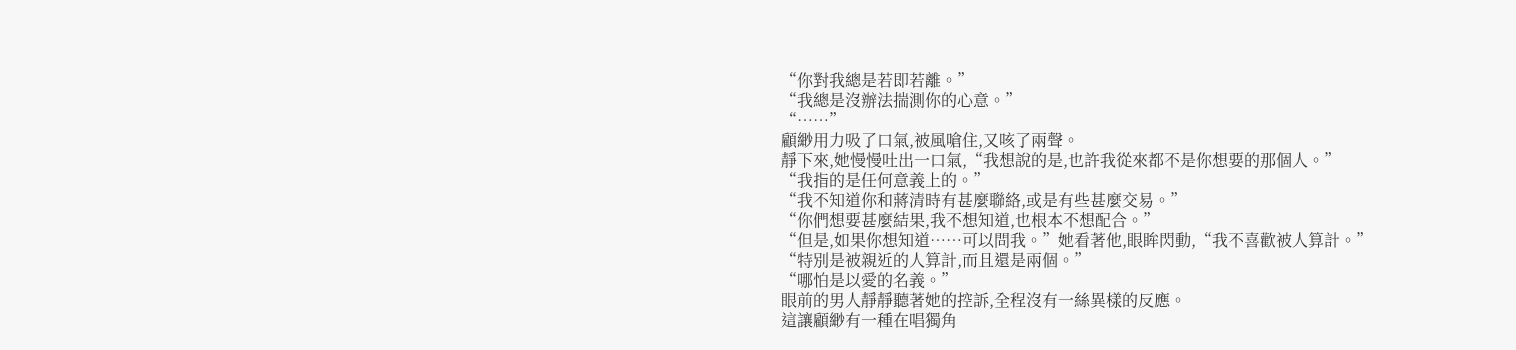“你對我總是若即若離。”
“我總是沒辦法揣測你的心意。”
“……”
顧緲用力吸了口氣,被風嗆住,又咳了兩聲。
靜下來,她慢慢吐出一口氣,“我想說的是,也許我從來都不是你想要的那個人。”
“我指的是任何意義上的。”
“我不知道你和蔣清時有甚麼聯絡,或是有些甚麼交易。”
“你們想要甚麼結果,我不想知道,也根本不想配合。”
“但是,如果你想知道……可以問我。”她看著他,眼眸閃動,“我不喜歡被人算計。”
“特別是被親近的人算計,而且還是兩個。”
“哪怕是以愛的名義。”
眼前的男人靜靜聽著她的控訴,全程沒有一絲異樣的反應。
這讓顧緲有一種在唱獨角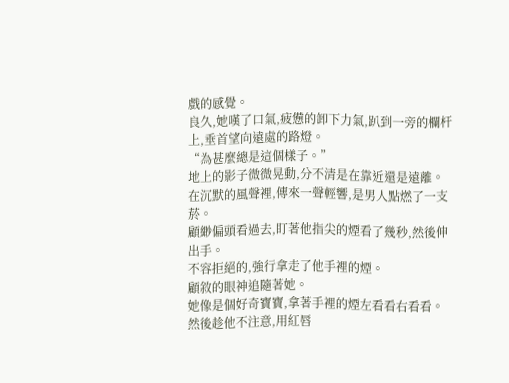戲的感覺。
良久,她嘆了口氣,疲憊的卸下力氣,趴到一旁的欄杆上,垂首望向遠處的路燈。
“為甚麼總是這個樣子。”
地上的影子微微晃動,分不清是在靠近還是遠離。
在沉默的風聲裡,傳來一聲輕響,是男人點燃了一支菸。
顧緲偏頭看過去,盯著他指尖的煙看了幾秒,然後伸出手。
不容拒絕的,強行拿走了他手裡的煙。
顧敘的眼神追隨著她。
她像是個好奇寶寶,拿著手裡的煙左看看右看看。
然後趁他不注意,用紅唇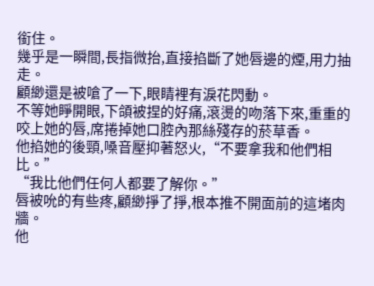銜住。
幾乎是一瞬間,長指微抬,直接掐斷了她唇邊的煙,用力抽走。
顧緲還是被嗆了一下,眼睛裡有淚花閃動。
不等她睜開眼,下頜被捏的好痛,滾燙的吻落下來,重重的咬上她的唇,席捲掉她口腔內那絲殘存的菸草香。
他掐她的後頸,嗓音壓抑著怒火,“不要拿我和他們相比。”
“我比他們任何人都要了解你。”
唇被吮的有些疼,顧緲掙了掙,根本推不開面前的這堵肉牆。
他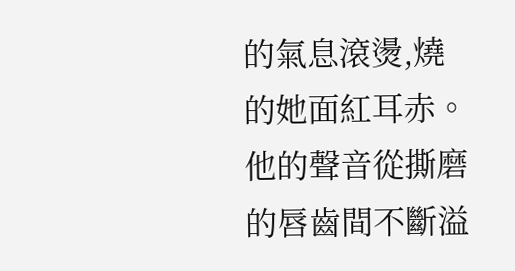的氣息滾燙,燒的她面紅耳赤。
他的聲音從撕磨的唇齒間不斷溢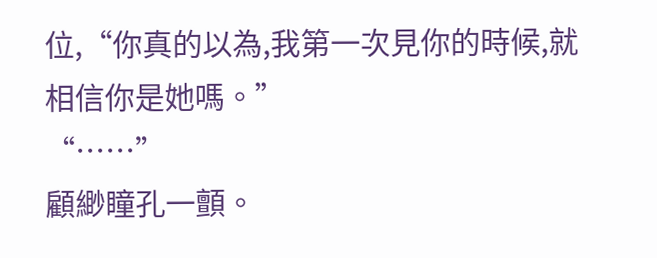位,“你真的以為,我第一次見你的時候,就相信你是她嗎。”
“……”
顧緲瞳孔一顫。